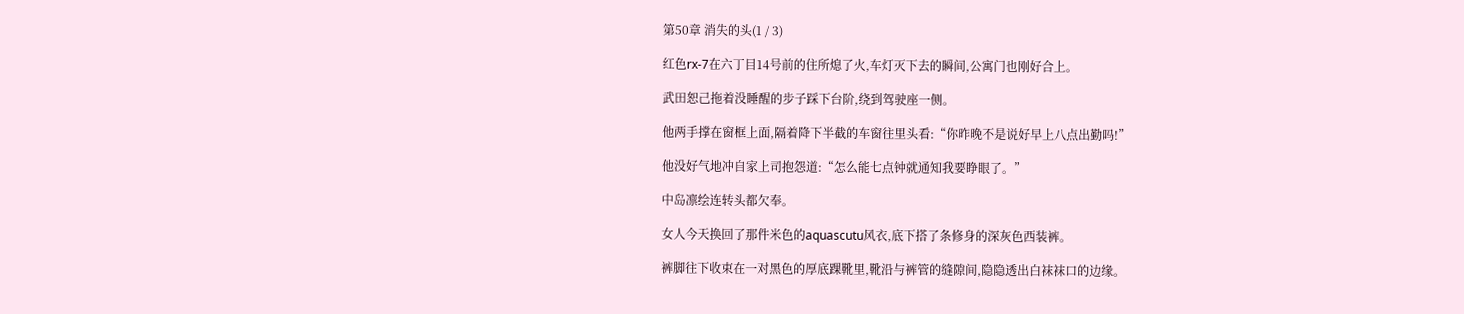第50章 消失的头(1 / 3)

红色rx-7在六丁目14号前的住所熄了火,车灯灭下去的瞬间,公寓门也刚好合上。

武田恕己拖着没睡醒的步子踩下台阶,绕到驾驶座一侧。

他两手撑在窗框上面,隔着降下半截的车窗往里头看:“你昨晚不是说好早上八点出勤吗!”

他没好气地冲自家上司抱怨道:“怎么能七点钟就通知我要睁眼了。”

中岛凛绘连转头都欠奉。

女人今天换回了那件米色的aquascutu风衣,底下搭了条修身的深灰色西装裤。

裤脚往下收束在一对黑色的厚底踝靴里,靴沿与裤管的缝隙间,隐隐透出白袜袜口的边缘。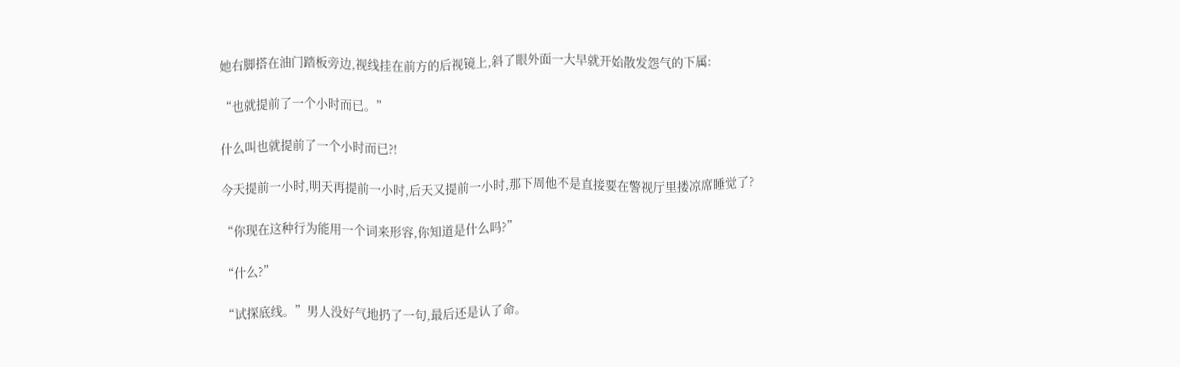她右脚搭在油门踏板旁边,视线挂在前方的后视镜上,斜了眼外面一大早就开始散发怨气的下属:

“也就提前了一个小时而已。”

什么叫也就提前了一个小时而已?!

今天提前一小时,明天再提前一小时,后天又提前一小时,那下周他不是直接要在警视厅里搂凉席睡觉了?

“你现在这种行为能用一个词来形容,你知道是什么吗?”

“什么?”

“试探底线。”男人没好气地扔了一句,最后还是认了命。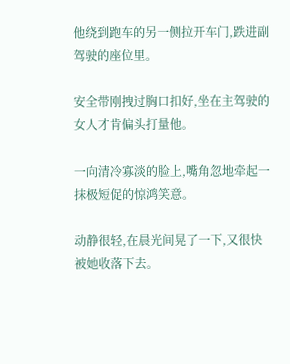他绕到跑车的另一侧拉开车门,跌进副驾驶的座位里。

安全带刚拽过胸口扣好,坐在主驾驶的女人才肯偏头打量他。

一向清冷寡淡的脸上,嘴角忽地牵起一抹极短促的惊鸿笑意。

动静很轻,在晨光间晃了一下,又很快被她收落下去。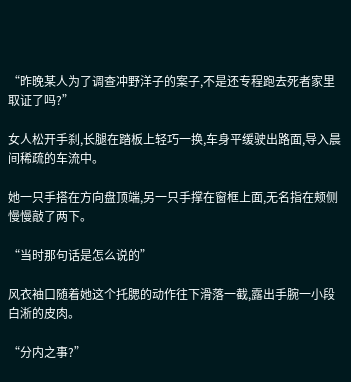“昨晚某人为了调查冲野洋子的案子,不是还专程跑去死者家里取证了吗?”

女人松开手刹,长腿在踏板上轻巧一换,车身平缓驶出路面,导入晨间稀疏的车流中。

她一只手搭在方向盘顶端,另一只手撑在窗框上面,无名指在颊侧慢慢敲了两下。

“当时那句话是怎么说的”

风衣袖口随着她这个托腮的动作往下滑落一截,露出手腕一小段白淅的皮肉。

“分内之事?”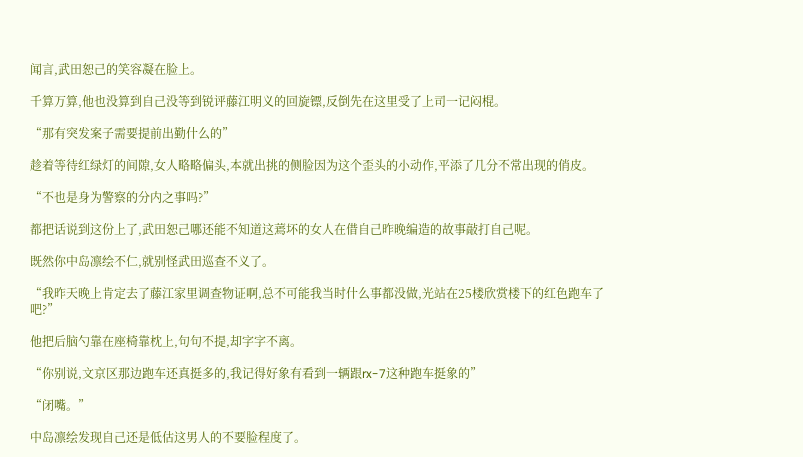闻言,武田恕己的笑容凝在脸上。

千算万算,他也没算到自己没等到锐评藤江明义的回旋镖,反倒先在这里受了上司一记闷棍。

“那有突发案子需要提前出勤什么的”

趁着等待红绿灯的间隙,女人略略偏头,本就出挑的侧脸因为这个歪头的小动作,平添了几分不常出现的俏皮。

“不也是身为警察的分内之事吗?”

都把话说到这份上了,武田恕己哪还能不知道这蔫坏的女人在借自己昨晚编造的故事敲打自己呢。

既然你中岛凛绘不仁,就别怪武田巡查不义了。

“我昨天晚上肯定去了藤江家里调查物证啊,总不可能我当时什么事都没做,光站在25楼欣赏楼下的红色跑车了吧?”

他把后脑勺靠在座椅靠枕上,句句不提,却字字不离。

“你别说,文京区那边跑车还真挺多的,我记得好象有看到一辆跟rx-7这种跑车挺象的”

“闭嘴。”

中岛凛绘发现自己还是低估这男人的不要脸程度了。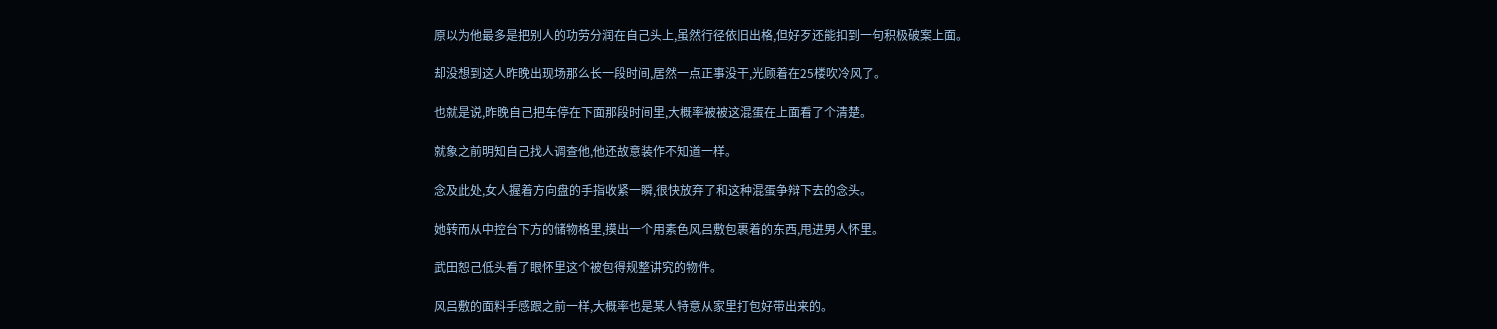原以为他最多是把别人的功劳分润在自己头上,虽然行径依旧出格,但好歹还能扣到一句积极破案上面。

却没想到这人昨晚出现场那么长一段时间,居然一点正事没干,光顾着在25楼吹冷风了。

也就是说,昨晚自己把车停在下面那段时间里,大概率被被这混蛋在上面看了个清楚。

就象之前明知自己找人调查他,他还故意装作不知道一样。

念及此处,女人握着方向盘的手指收紧一瞬,很快放弃了和这种混蛋争辩下去的念头。

她转而从中控台下方的储物格里,摸出一个用素色风吕敷包裹着的东西,甩进男人怀里。

武田恕己低头看了眼怀里这个被包得规整讲究的物件。

风吕敷的面料手感跟之前一样,大概率也是某人特意从家里打包好带出来的。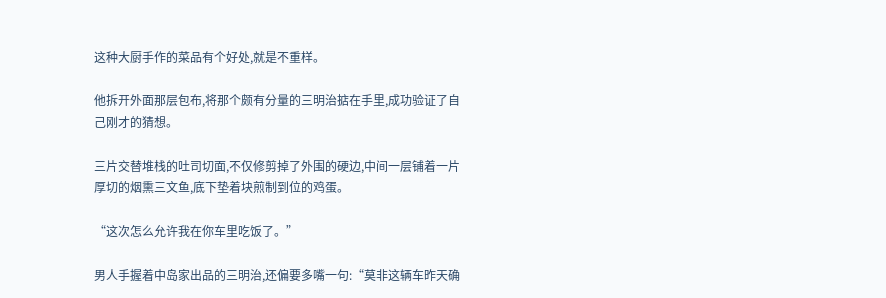这种大厨手作的菜品有个好处,就是不重样。

他拆开外面那层包布,将那个颇有分量的三明治掂在手里,成功验证了自己刚才的猜想。

三片交替堆栈的吐司切面,不仅修剪掉了外围的硬边,中间一层铺着一片厚切的烟熏三文鱼,底下垫着块煎制到位的鸡蛋。

“这次怎么允许我在你车里吃饭了。”

男人手握着中岛家出品的三明治,还偏要多嘴一句:“莫非这辆车昨天确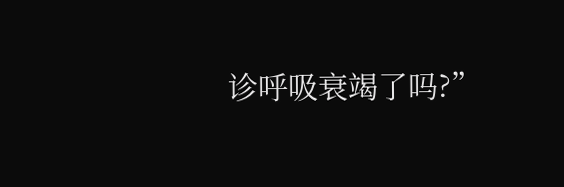诊呼吸衰竭了吗?”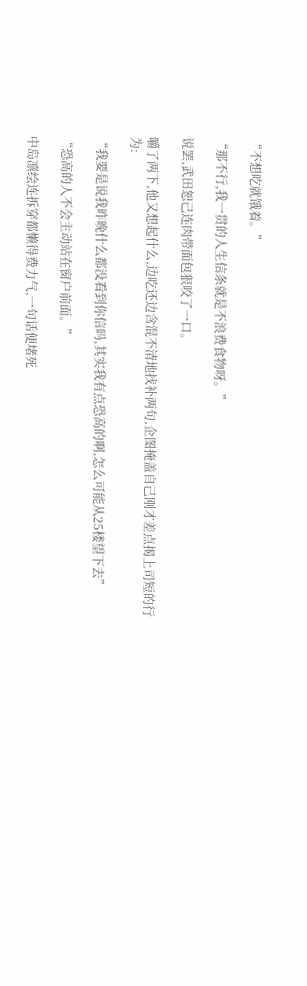“不想吃就饿着。”

“那不行,我一贯的人生信条就是不浪费食物呀。”

说罢,武田恕己连肉带面包狠咬了一口。

嚼了两下,他又想起什么,边吃还边含混不清地找补两句,企图掩盖自己刚才差点揭上司短的行为:

“我要是说我昨晚什么都没看到你信吗,其实我有点恐高的啊,怎么可能从25楼望下去”

“恐高的人不会主动站在窗户前面。”

中岛凛绘连拆穿都懒得费力气,一句话便堵死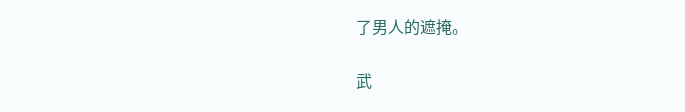了男人的遮掩。

武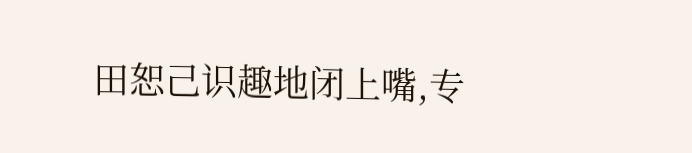田恕己识趣地闭上嘴,专